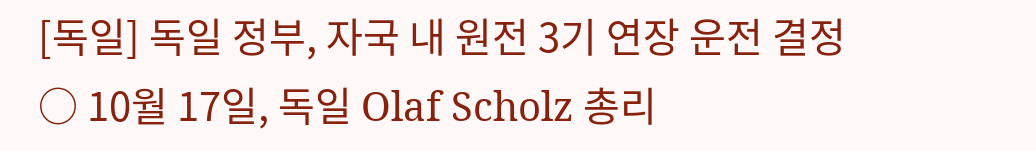[독일] 독일 정부, 자국 내 원전 3기 연장 운전 결정
○ 10월 17일, 독일 Olaf Scholz 총리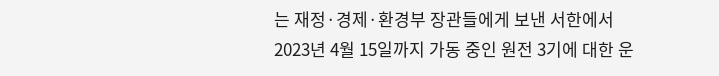는 재정·경제·환경부 장관들에게 보낸 서한에서 2023년 4월 15일까지 가동 중인 원전 3기에 대한 운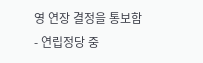영 연장 결정을 통보함
- 연립정당 중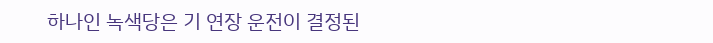하나인 녹색당은 기 연장 운전이 결정된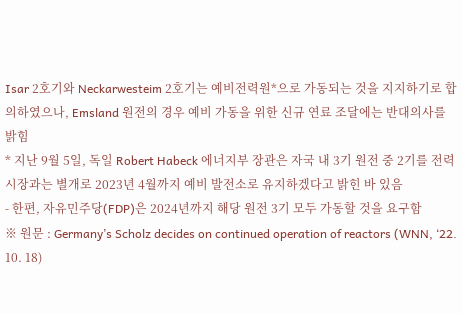Isar 2호기와 Neckarwesteim 2호기는 예비전력원*으로 가동되는 것을 지지하기로 합의하였으나, Emsland 원전의 경우 예비 가동을 위한 신규 연료 조달에는 반대의사를 밝힘
* 지난 9월 5일, 독일 Robert Habeck 에너지부 장관은 자국 내 3기 원전 중 2기를 전력시장과는 별개로 2023년 4월까지 예비 발전소로 유지하겠다고 밝힌 바 있음
- 한편, 자유민주당(FDP)은 2024년까지 해당 원전 3기 모두 가동할 것을 요구함
※ 원문 : Germany’s Scholz decides on continued operation of reactors (WNN, ‘22. 10. 18)